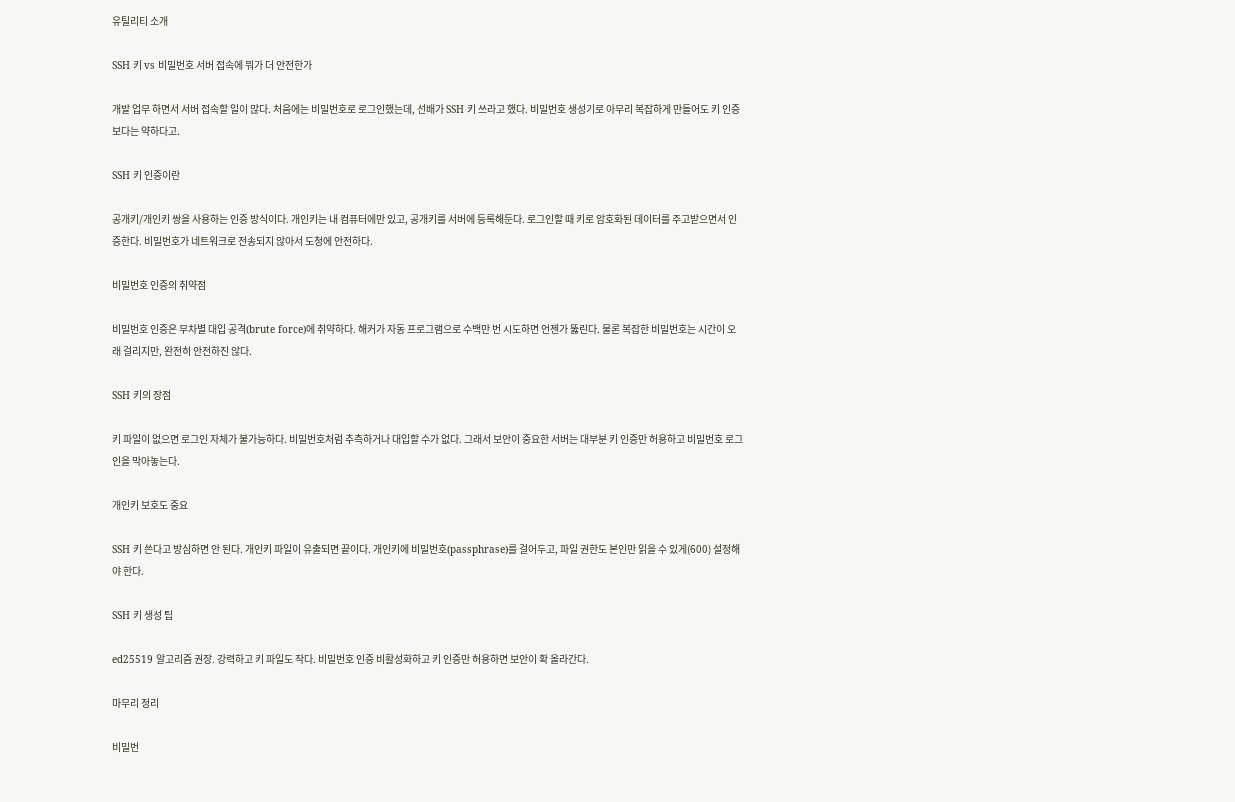유틸리티 소개

SSH 키 vs 비밀번호 서버 접속에 뭐가 더 안전한가

개발 업무 하면서 서버 접속할 일이 많다. 처음에는 비밀번호로 로그인했는데, 선배가 SSH 키 쓰라고 했다. 비밀번호 생성기로 아무리 복잡하게 만들어도 키 인증보다는 약하다고.

SSH 키 인증이란

공개키/개인키 쌍을 사용하는 인증 방식이다. 개인키는 내 컴퓨터에만 있고, 공개키를 서버에 등록해둔다. 로그인할 때 키로 암호화된 데이터를 주고받으면서 인증한다. 비밀번호가 네트워크로 전송되지 않아서 도청에 안전하다.

비밀번호 인증의 취약점

비밀번호 인증은 무차별 대입 공격(brute force)에 취약하다. 해커가 자동 프로그램으로 수백만 번 시도하면 언젠가 뚫린다. 물론 복잡한 비밀번호는 시간이 오래 걸리지만, 완전히 안전하진 않다.

SSH 키의 장점

키 파일이 없으면 로그인 자체가 불가능하다. 비밀번호처럼 추측하거나 대입할 수가 없다. 그래서 보안이 중요한 서버는 대부분 키 인증만 허용하고 비밀번호 로그인을 막아놓는다.

개인키 보호도 중요

SSH 키 쓴다고 방심하면 안 된다. 개인키 파일이 유출되면 끝이다. 개인키에 비밀번호(passphrase)를 걸어두고, 파일 권한도 본인만 읽을 수 있게(600) 설정해야 한다.

SSH 키 생성 팁

ed25519 알고리즘 권장. 강력하고 키 파일도 작다. 비밀번호 인증 비활성화하고 키 인증만 허용하면 보안이 확 올라간다.

마무리 정리

비밀번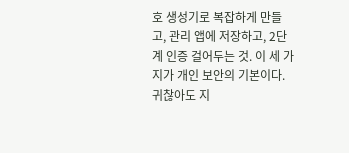호 생성기로 복잡하게 만들고, 관리 앱에 저장하고, 2단계 인증 걸어두는 것. 이 세 가지가 개인 보안의 기본이다. 귀찮아도 지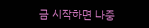금 시작하면 나중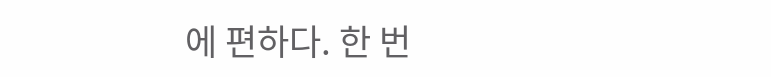에 편하다. 한 번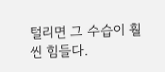털리면 그 수습이 훨씬 힘들다.